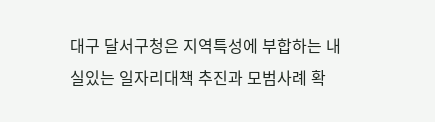대구 달서구청은 지역특성에 부합하는 내실있는 일자리대책 추진과 모범사례 확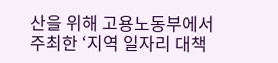산을 위해 고용노동부에서 주최한 ‘지역 일자리 대책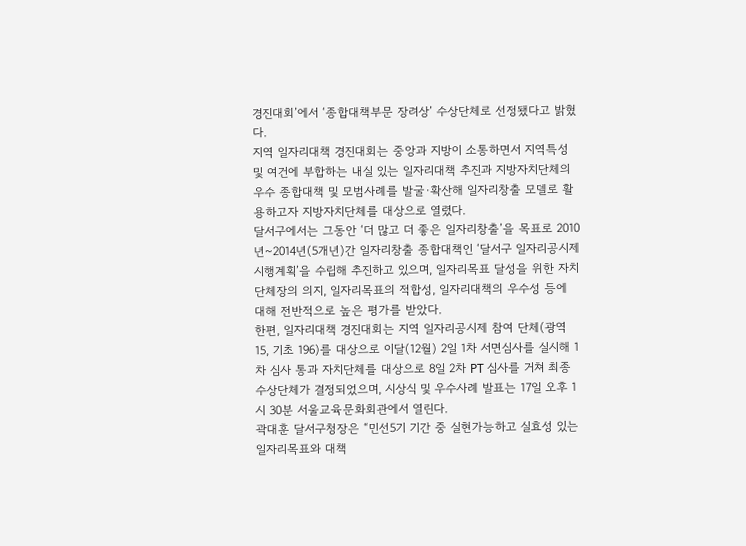경진대회’에서 ‘종합대책부문 장려상’ 수상단체로 선정됐다고 밝혔다.
지역 일자리대책 경진대회는 중앙과 지방이 소통하면서 지역특성 및 여건에 부합하는 내실 있는 일자리대책 추진과 지방자치단체의 우수 종합대책 및 모범사례를 발굴·확산해 일자리창출 모델로 활용하고자 지방자치단체를 대상으로 열렸다.
달서구에서는 그동안 ‘더 많고 더 좋은 일자리창출’을 목표로 2010년~2014년(5개년)간 일자리창출 종합대책인 ‘달서구 일자리공시제 시행계획’을 수립해 추진하고 있으며, 일자리목표 달성을 위한 자치단체장의 의지, 일자리목표의 적합성, 일자리대책의 우수성 등에 대해 전반적으로 높은 평가를 받았다.
한편, 일자리대책 경진대회는 지역 일자리공시제 참여 단체(광역 15, 기초 196)를 대상으로 이달(12월) 2일 1차 서면심사를 실시해 1차 심사 통과 자치단체를 대상으로 8일 2차 PT 심사를 거쳐 최종 수상단체가 결정되었으며, 시상식 및 우수사례 발표는 17일 오후 1시 30분 서울교육문화회관에서 열린다.
곽대훈 달서구청장은 “민선5기 기간 중 실현가능하고 실효성 있는 일자리목표와 대책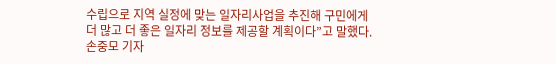수립으로 지역 실정에 맞는 일자리사업을 추진해 구민에게 더 많고 더 좋은 일자리 정보를 제공할 계획이다”고 말했다. 손중모 기자